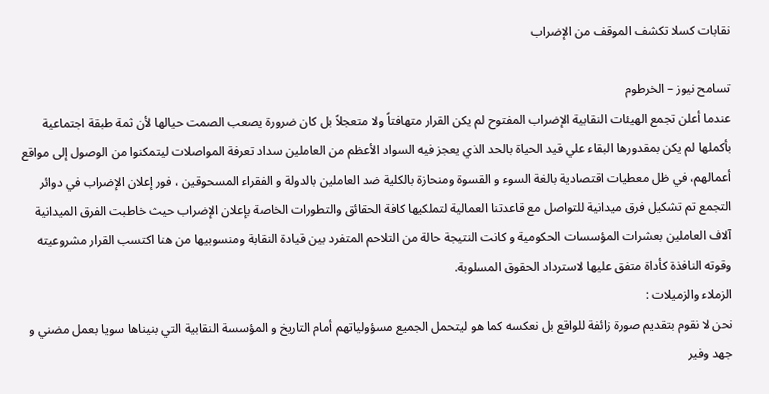نقابات كسلا تكشف الموقف من الإضراب

تسامح نيوز – الخرطوم
عندما أعلن تجمع الهيئات النقابية الإضراب المفتوح لم يكن القرار متهافتاً ولا متعجلاً بل كان ضرورة يصعب الصمت حيالها لأن ثمة طبقة اجتماعية بأكملها لم يكن بمقدورها البقاء علي قيد الحياة بالحد الذي يعجز فيه السواد الأعظم من العاملين سداد تعرفة المواصلات ليتمكنوا من الوصول إلى مواقع أعمالهم، في ظل معطيات اقتصادية بالغة السوء و القسوة ومنحازة بالكلية ضد العاملين بالدولة و الفقراء المسحوقين ، فور إعلان الإضراب في دوائر التجمع تم تشكيل فرق ميدانية للتواصل مع قاعدتنا العمالية لتملكيها كافة الحقائق والتطورات الخاصة بإعلان الإضراب حيث خاطبت الفرق الميدانية آلاف العاملين بعشرات المؤسسات الحكومية و كانت النتيجة حالة من التلاحم المتفرد بين قيادة النقابة ومنسوبيها من هنا اكتسب القرار مشروعيته وقوته النافذة كأداة متفق عليها لاسترداد الحقوق المسلوبة.
الزملاء والزميلات :
نحن لا نقوم بتقديم صورة زائفة للواقع بل نعكسه كما هو ليتحمل الجميع مسؤولياتهم أمام التاريخ و المؤسسة النقابية التي بنيناها سويا بعمل مضني و جهد وفير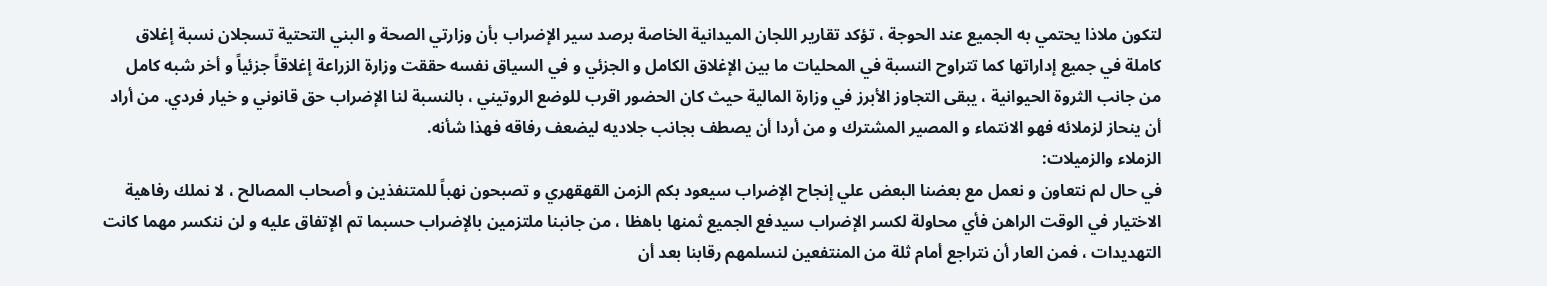لتكون ملاذا يحتمي به الجميع عند الحوجة ، تؤكد تقارير اللجان الميدانية الخاصة برصد سير الإضراب بأن وزارتي الصحة و البني التحتية تسجلان نسبة إغلاق كاملة في جميع إداراتها كما تتراوح النسبة في المحليات ما بين الإغلاق الكامل و الجزئي و في السياق نفسه حققت وزارة الزراعة إغلاقاً جزئياً و أخر شبه كامل من جانب الثروة الحيوانية ، يبقى التجاوز الأبرز في وزارة المالية حيث كان الحضور اقرب للوضع الروتيني ، بالنسبة لنا الإضراب حق قانوني و خيار فردي. من أراد أن ينحاز لزملائه فهو الانتماء و المصير المشترك و من أردا أن يصطف بجانب جلاديه ليضعف رفاقه فهذا شأنه.
الزملاء والزميلات:
في حال لم نتعاون و نعمل مع بعضنا البعض علي إنجاح الإضراب سيعود بكم الزمن القهقهري و تصبحون نهباً للمتنفذين و أصحاب المصالح ، لا نملك رفاهية الاختيار في الوقت الراهن فأي محاولة لكسر الإضراب سيدفع الجميع ثمنها باهظا ، من جانبنا ملتزمين بالإضراب حسبما تم الإتفاق عليه و لن ننكسر مهما كانت التهديدات ، فمن العار أن نتراجع أمام ثلة من المنتفعين لنسلمهم رقابنا بعد أن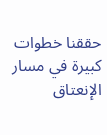حققنا خطوات كبيرة في مسار الإنعتاق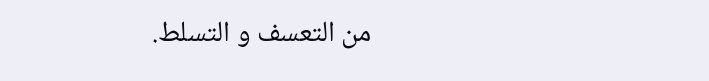من التعسف و التسلط.